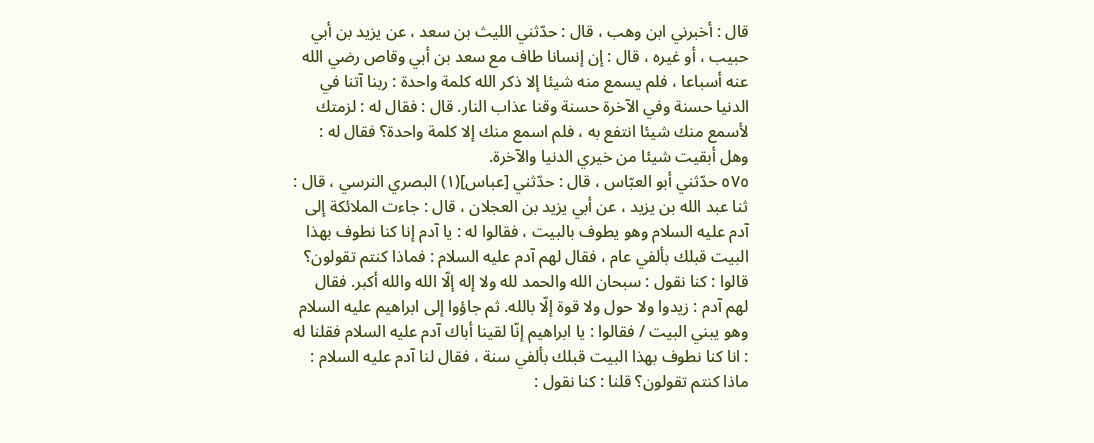قال : أخبرني ابن وهب ، قال : حدّثني الليث بن سعد ، عن يزيد بن أبي حبيب ، أو غيره ، قال : إن إنسانا طاف مع سعد بن أبي وقاص رضي الله عنه أسباعا ، فلم يسمع منه شيئا إلا ذكر الله كلمة واحدة : ربنا آتنا في الدنيا حسنة وفي الآخرة حسنة وقنا عذاب النار. قال : فقال له : لزمتك لأسمع منك شيئا انتفع به ، فلم اسمع منك إلا كلمة واحدة؟ فقال له : وهل أبقيت شيئا من خيري الدنيا والآخرة.
٥٧٥ حدّثني أبو العبّاس ، قال : حدّثني [عباس](١) البصري النرسي ، قال : ثنا عبد الله بن يزيد ، عن أبي يزيد بن العجلان ، قال : جاءت الملائكة إلى آدم عليه السلام وهو يطوف بالبيت ، فقالوا له : يا آدم إنا كنا نطوف بهذا البيت قبلك بألفي عام ، فقال لهم آدم عليه السلام : فماذا كنتم تقولون؟ قالوا : كنا نقول : سبحان الله والحمد لله ولا إله إلّا الله والله أكبر. فقال لهم آدم : زيدوا ولا حول ولا قوة إلّا بالله. ثم جاؤوا إلى ابراهيم عليه السلام وهو يبني البيت / فقالوا : يا ابراهيم إنّا لقينا أباك آدم عليه السلام فقلنا له : انا كنا نطوف بهذا البيت قبلك بألفي سنة ، فقال لنا آدم عليه السلام : ماذا كنتم تقولون؟ قلنا : كنا نقول :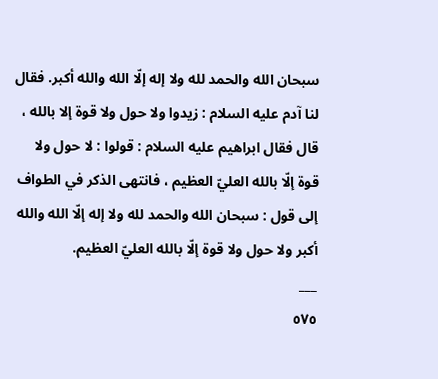سبحان الله والحمد لله ولا إله إلّا الله والله أكبر. فقال لنا آدم عليه السلام : زيدوا ولا حول ولا قوة إلا بالله ، قال فقال ابراهيم عليه السلام : قولوا : لا حول ولا قوة إلّا بالله العليّ العظيم ، فانتهى الذكر في الطواف إلى قول : سبحان الله والحمد لله ولا إله إلّا الله والله أكبر ولا حول ولا قوة إلّا بالله العليّ العظيم.
___
٥٧٥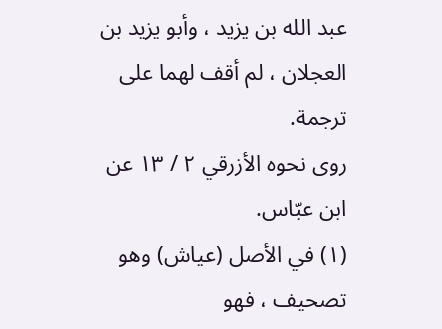عبد الله بن يزيد ، وأبو يزيد بن العجلان ، لم أقف لهما على ترجمة.
روى نحوه الأزرقي ٢ / ١٣ عن ابن عبّاس.
(١) في الأصل (عياش) وهو تصحيف ، فهو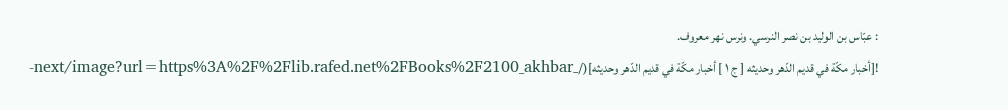: عبّاس بن الوليد بن نصر النرسي. ونرس نهر معروف.
![أخبار مكّة في قديم الدّهر وحديثه [ ج ١ ] أخبار مكّة في قديم الدّهر وحديثه](/_next/image?url=https%3A%2F%2Flib.rafed.net%2FBooks%2F2100_akhbar-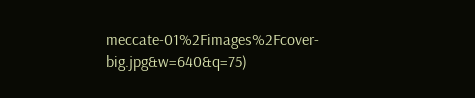meccate-01%2Fimages%2Fcover-big.jpg&w=640&q=75)